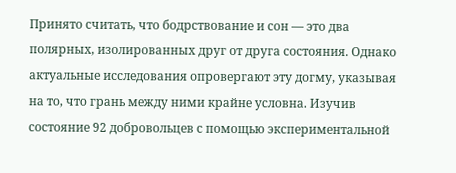Принято считать, что бодрствование и сон — это два полярных, изолированных друг от друга состояния. Однако актуальные исследования опровергают эту догму, указывая на то, что грань между ними крайне условна. Изучив состояние 92 добровольцев с помощью экспериментальной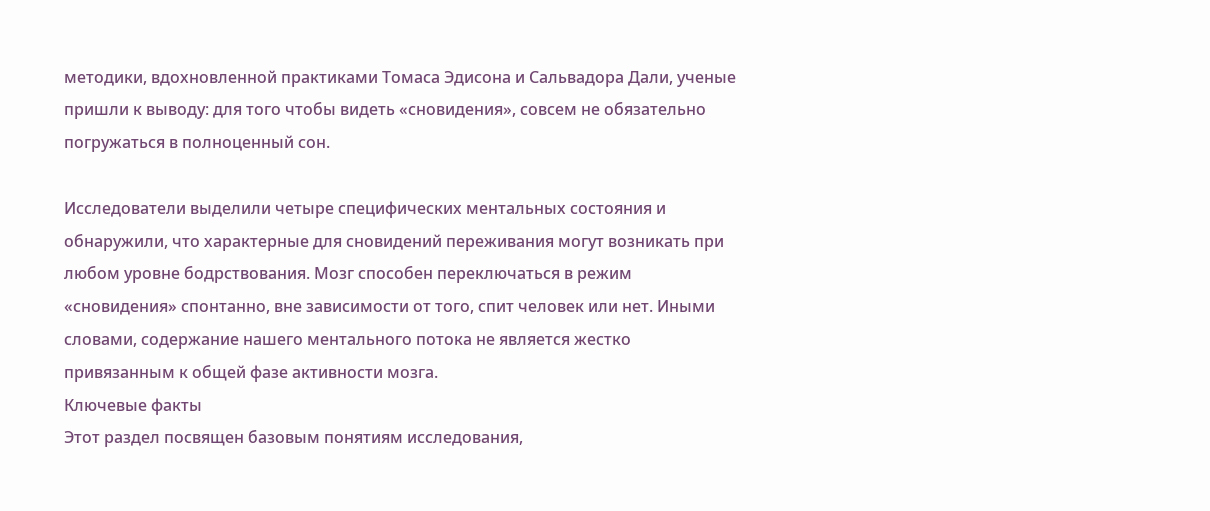методики, вдохновленной практиками Томаса Эдисона и Сальвадора Дали, ученые пришли к выводу: для того чтобы видеть «сновидения», совсем не обязательно погружаться в полноценный сон.

Исследователи выделили четыре специфических ментальных состояния и обнаружили, что характерные для сновидений переживания могут возникать при любом уровне бодрствования. Мозг способен переключаться в режим «сновидения» спонтанно, вне зависимости от того, спит человек или нет. Иными словами, содержание нашего ментального потока не является жестко привязанным к общей фазе активности мозга.
Ключевые факты
Этот раздел посвящен базовым понятиям исследования,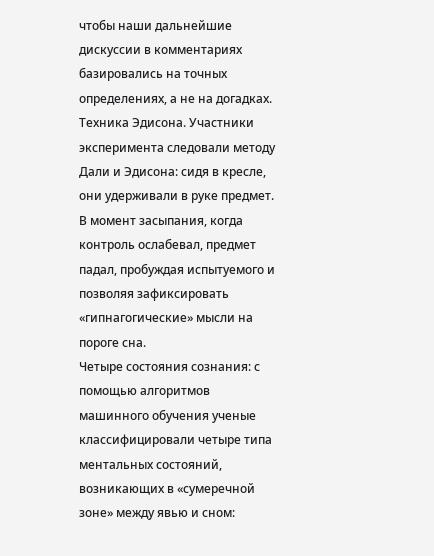чтобы наши дальнейшие дискуссии в комментариях базировались на точных определениях, а не на догадках.
Техника Эдисона. Участники эксперимента следовали методу Дали и Эдисона: сидя в кресле, они удерживали в руке предмет. В момент засыпания, когда контроль ослабевал, предмет падал, пробуждая испытуемого и позволяя зафиксировать «гипнагогические» мысли на пороге сна.
Четыре состояния сознания: с помощью алгоритмов машинного обучения ученые классифицировали четыре типа ментальных состояний, возникающих в «сумеречной зоне» между явью и сном: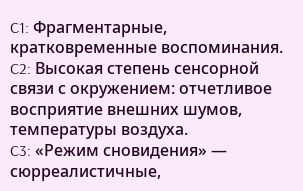C1: Фрагментарные, кратковременные воспоминания.
C2: Высокая степень сенсорной связи с окружением: отчетливое восприятие внешних шумов, температуры воздуха.
C3: «Режим сновидения» — сюрреалистичные,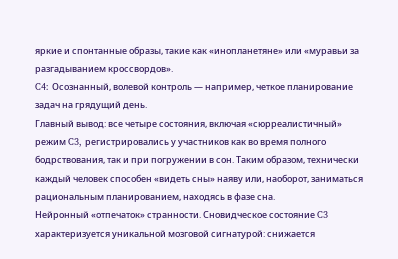яркие и спонтанные образы, такие как «инопланетяне» или «муравьи за разгадыванием кроссвордов».
C4: Осознанный, волевой контроль — например, четкое планирование задач на грядущий день.
Главный вывод: все четыре состояния, включая «сюрреалистичный» режим C3, регистрировались у участников как во время полного бодрствования, так и при погружении в сон. Таким образом, технически каждый человек способен «видеть сны» наяву или, наоборот, заниматься рациональным планированием, находясь в фазе сна.
Нейронный «отпечаток» странности. Сновидческое состояние C3 характеризуется уникальной мозговой сигнатурой: снижается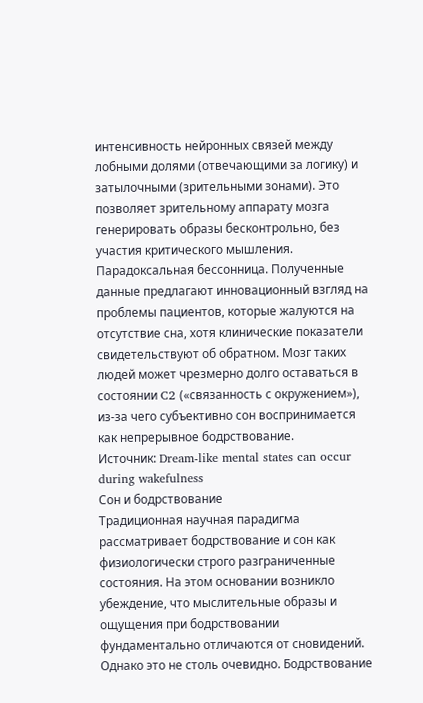интенсивность нейронных связей между лобными долями (отвечающими за логику) и затылочными (зрительными зонами). Это позволяет зрительному аппарату мозга генерировать образы бесконтрольно, без участия критического мышления.
Парадоксальная бессонница. Полученные данные предлагают инновационный взгляд на проблемы пациентов, которые жалуются на отсутствие сна, хотя клинические показатели свидетельствуют об обратном. Мозг таких людей может чрезмерно долго оставаться в состоянии C2 («связанность с окружением»), из-за чего субъективно сон воспринимается как непрерывное бодрствование.
Источник: Dream-like mental states can occur during wakefulness
Сон и бодрствование
Традиционная научная парадигма рассматривает бодрствование и сон как физиологически строго разграниченные состояния. На этом основании возникло убеждение, что мыслительные образы и ощущения при бодрствовании фундаментально отличаются от сновидений.
Однако это не столь очевидно. Бодрствование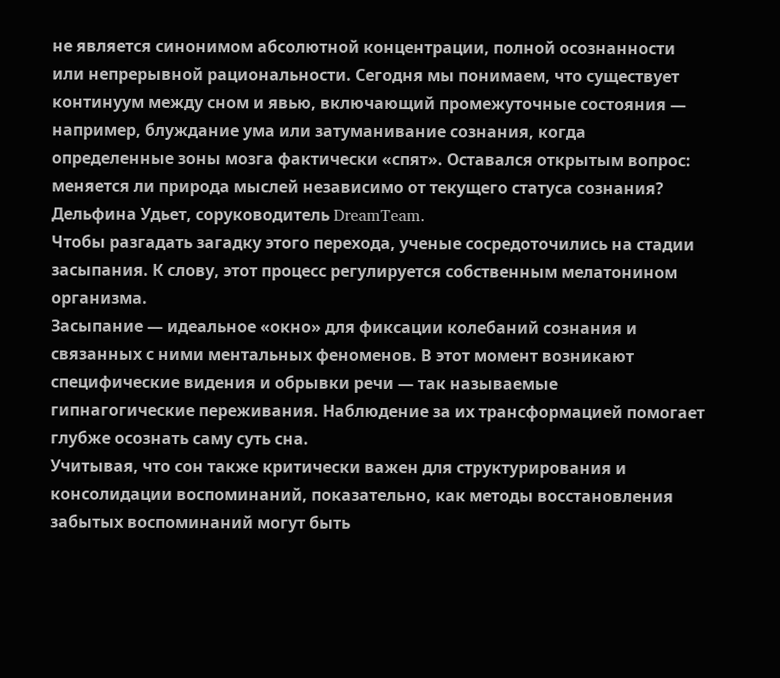не является синонимом абсолютной концентрации, полной осознанности или непрерывной рациональности. Сегодня мы понимаем, что существует континуум между сном и явью, включающий промежуточные состояния — например, блуждание ума или затуманивание сознания, когда определенные зоны мозга фактически «спят». Оставался открытым вопрос: меняется ли природа мыслей независимо от текущего статуса сознания?
Дельфина Удьет, соруководитель DreamTeam.
Чтобы разгадать загадку этого перехода, ученые сосредоточились на стадии засыпания. К слову, этот процесс регулируется собственным мелатонином организма.
Засыпание — идеальное «окно» для фиксации колебаний сознания и связанных с ними ментальных феноменов. В этот момент возникают специфические видения и обрывки речи — так называемые гипнагогические переживания. Наблюдение за их трансформацией помогает глубже осознать саму суть сна.
Учитывая, что сон также критически важен для структурирования и консолидации воспоминаний, показательно, как методы восстановления забытых воспоминаний могут быть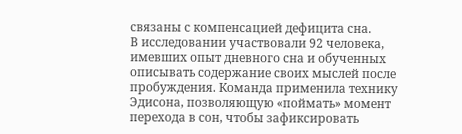связаны с компенсацией дефицита сна.
В исследовании участвовали 92 человека, имевших опыт дневного сна и обученных описывать содержание своих мыслей после пробуждения. Команда применила технику Эдисона, позволяющую «поймать» момент перехода в сон, чтобы зафиксировать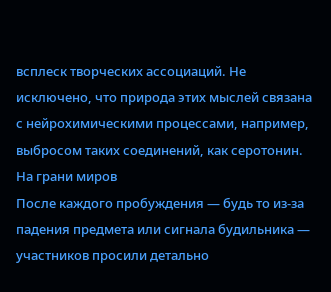всплеск творческих ассоциаций. Не исключено, что природа этих мыслей связана с нейрохимическими процессами, например, выбросом таких соединений, как серотонин.
На грани миров
После каждого пробуждения — будь то из-за падения предмета или сигнала будильника — участников просили детально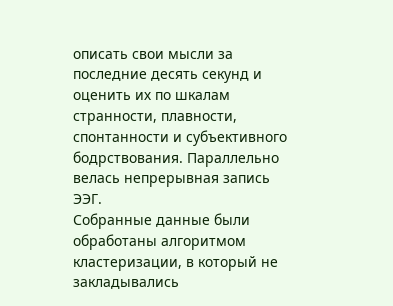описать свои мысли за последние десять секунд и оценить их по шкалам странности, плавности, спонтанности и субъективного бодрствования. Параллельно велась непрерывная запись ЭЭГ.
Собранные данные были обработаны алгоритмом кластеризации, в который не закладывались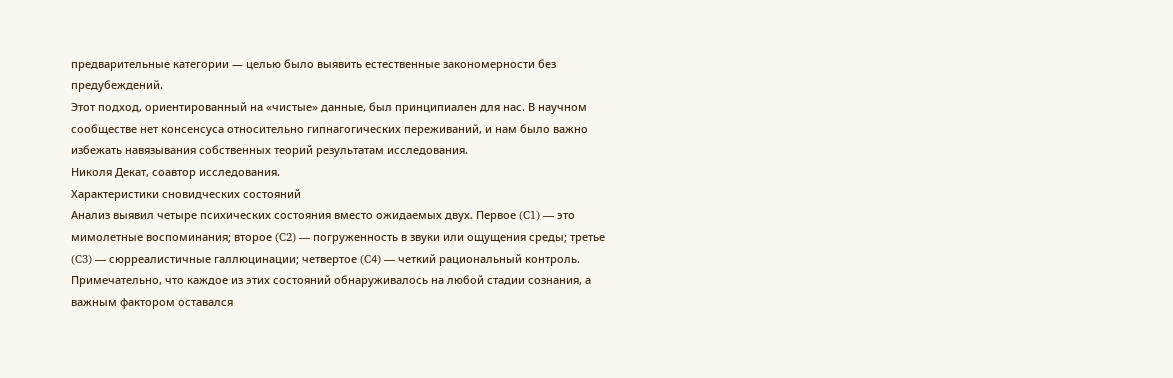предварительные категории — целью было выявить естественные закономерности без предубеждений.
Этот подход, ориентированный на «чистые» данные, был принципиален для нас. В научном сообществе нет консенсуса относительно гипнагогических переживаний, и нам было важно избежать навязывания собственных теорий результатам исследования.
Николя Декат, соавтор исследования.
Характеристики сновидческих состояний
Анализ выявил четыре психических состояния вместо ожидаемых двух. Первое (C1) — это мимолетные воспоминания; второе (C2) — погруженность в звуки или ощущения среды; третье (C3) — сюрреалистичные галлюцинации; четвертое (C4) — четкий рациональный контроль. Примечательно, что каждое из этих состояний обнаруживалось на любой стадии сознания, а важным фактором оставался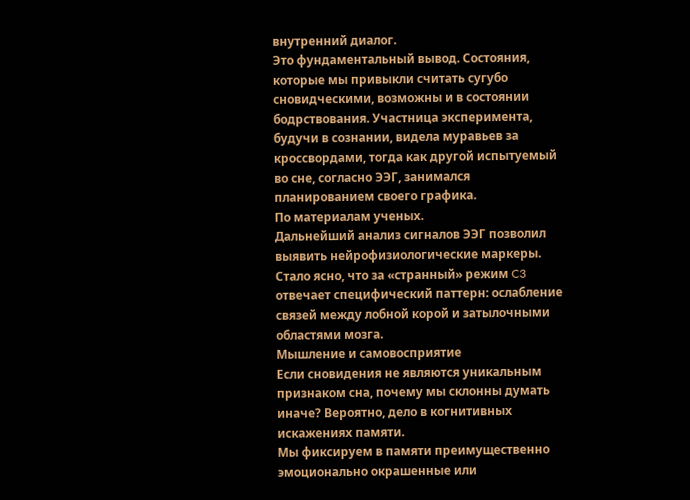внутренний диалог.
Это фундаментальный вывод. Состояния, которые мы привыкли считать сугубо сновидческими, возможны и в состоянии бодрствования. Участница эксперимента, будучи в сознании, видела муравьев за кроссвордами, тогда как другой испытуемый во сне, согласно ЭЭГ, занимался планированием своего графика.
По материалам ученых.
Дальнейший анализ сигналов ЭЭГ позволил выявить нейрофизиологические маркеры. Стало ясно, что за «странный» режим C3 отвечает специфический паттерн: ослабление связей между лобной корой и затылочными областями мозга.
Мышление и самовосприятие
Если сновидения не являются уникальным признаком сна, почему мы склонны думать иначе? Вероятно, дело в когнитивных искажениях памяти.
Мы фиксируем в памяти преимущественно эмоционально окрашенные или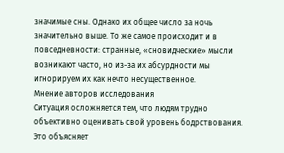значимые сны. Однако их общее число за ночь значительно выше. То же самое происходит и в повседневности: странные, «сновидческие» мысли возникают часто, но из-за их абсурдности мы игнорируем их как нечто несущественное.
Мнение авторов исследования
Ситуация осложняется тем, что людям трудно объективно оценивать свой уровень бодрствования. Это объясняет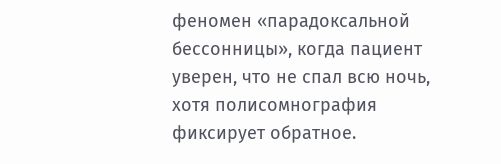феномен «парадоксальной бессонницы», когда пациент уверен, что не спал всю ночь, хотя полисомнография фиксирует обратное.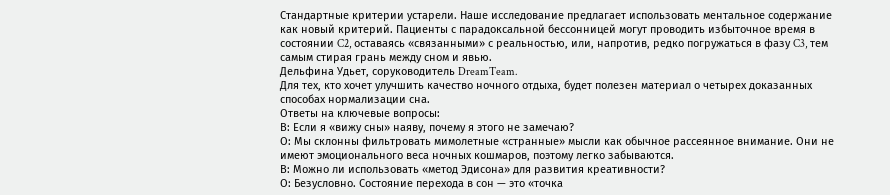Стандартные критерии устарели. Наше исследование предлагает использовать ментальное содержание как новый критерий. Пациенты с парадоксальной бессонницей могут проводить избыточное время в состоянии C2, оставаясь «связанными» с реальностью, или, напротив, редко погружаться в фазу C3, тем самым стирая грань между сном и явью.
Дельфина Удьет, соруководитель DreamTeam.
Для тех, кто хочет улучшить качество ночного отдыха, будет полезен материал о четырех доказанных способах нормализации сна.
Ответы на ключевые вопросы:
В: Если я «вижу сны» наяву, почему я этого не замечаю?
О: Мы склонны фильтровать мимолетные «странные» мысли как обычное рассеянное внимание. Они не имеют эмоционального веса ночных кошмаров, поэтому легко забываются.
В: Можно ли использовать «метод Эдисона» для развития креативности?
О: Безусловно. Состояние перехода в сон — это «точка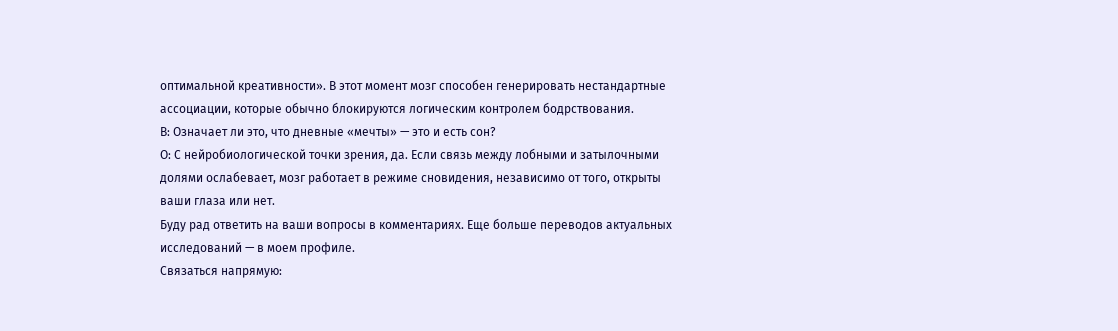оптимальной креативности». В этот момент мозг способен генерировать нестандартные ассоциации, которые обычно блокируются логическим контролем бодрствования.
В: Означает ли это, что дневные «мечты» — это и есть сон?
О: С нейробиологической точки зрения, да. Если связь между лобными и затылочными долями ослабевает, мозг работает в режиме сновидения, независимо от того, открыты ваши глаза или нет.
Буду рад ответить на ваши вопросы в комментариях. Еще больше переводов актуальных исследований — в моем профиле.
Связаться напрямую: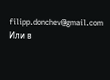filipp.donchev@gmail.com
Или в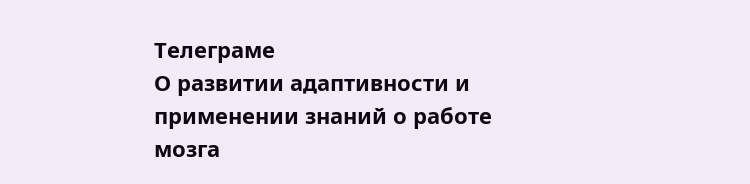Телеграме
О развитии адаптивности и применении знаний о работе мозга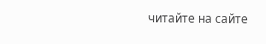читайте на сайте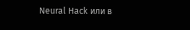Neural Hack или в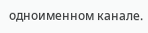одноименном канале.